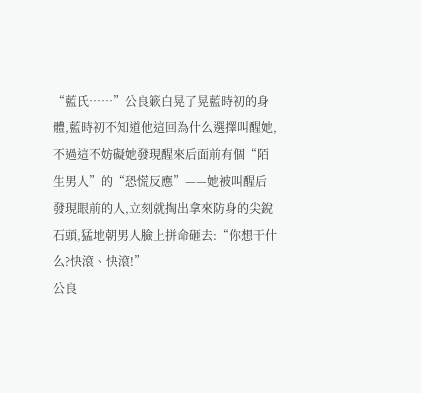“藍氏……”公良簌白晃了晃藍時初的身體,藍時初不知道他這回為什么選擇叫醒她,不過這不妨礙她發現醒來后面前有個“陌生男人”的“恐慌反應”——她被叫醒后發現眼前的人,立刻就掏出拿來防身的尖銳石頭,猛地朝男人臉上拼命砸去:“你想干什么?快滾、快滾!”
公良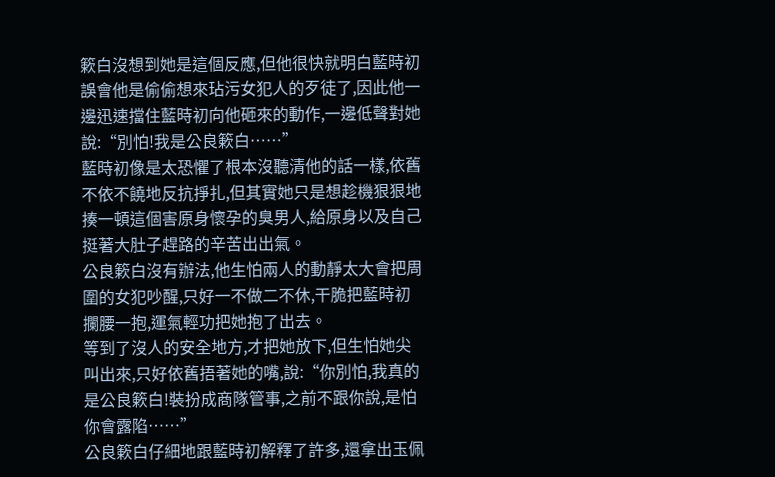簌白沒想到她是這個反應,但他很快就明白藍時初誤會他是偷偷想來玷污女犯人的歹徒了,因此他一邊迅速擋住藍時初向他砸來的動作,一邊低聲對她說:“別怕!我是公良簌白……”
藍時初像是太恐懼了根本沒聽清他的話一樣,依舊不依不饒地反抗掙扎,但其實她只是想趁機狠狠地揍一頓這個害原身懷孕的臭男人,給原身以及自己挺著大肚子趕路的辛苦出出氣。
公良簌白沒有辦法,他生怕兩人的動靜太大會把周圍的女犯吵醒,只好一不做二不休,干脆把藍時初攔腰一抱,運氣輕功把她抱了出去。
等到了沒人的安全地方,才把她放下,但生怕她尖叫出來,只好依舊捂著她的嘴,說:“你別怕,我真的是公良簌白!裝扮成商隊管事,之前不跟你說,是怕你會露陷……”
公良簌白仔細地跟藍時初解釋了許多,還拿出玉佩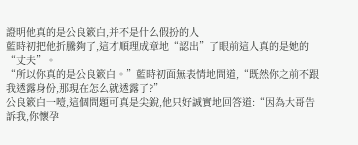證明他真的是公良簌白,并不是什么假扮的人
藍時初把他折騰夠了,這才順理成章地“認出”了眼前這人真的是她的“丈夫”。
“所以你真的是公良簌白。”藍時初面無表情地問道,“既然你之前不跟我透露身份,那現在怎么就透露了?”
公良簌白一噎,這個問題可真是尖銳,他只好誠實地回答道:“因為大哥告訴我,你懷孕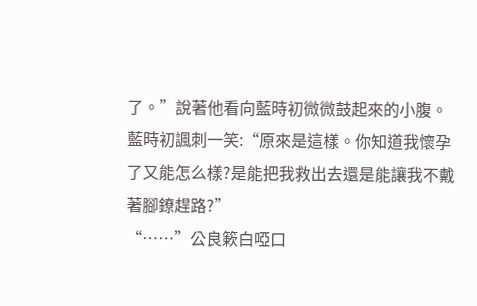了。”說著他看向藍時初微微鼓起來的小腹。
藍時初諷刺一笑:“原來是這樣。你知道我懷孕了又能怎么樣?是能把我救出去還是能讓我不戴著腳鐐趕路?”
“……”公良簌白啞口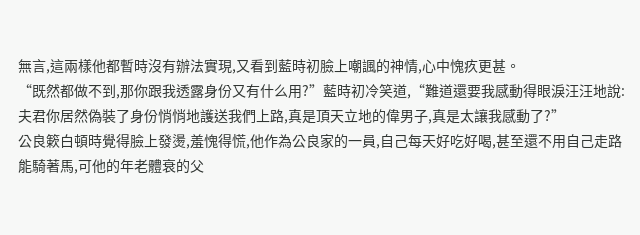無言,這兩樣他都暫時沒有辦法實現,又看到藍時初臉上嘲諷的神情,心中愧疚更甚。
“既然都做不到,那你跟我透露身份又有什么用?”藍時初冷笑道,“難道還要我感動得眼淚汪汪地說:夫君你居然偽裝了身份悄悄地護送我們上路,真是頂天立地的偉男子,真是太讓我感動了?”
公良簌白頓時覺得臉上發燙,羞愧得慌,他作為公良家的一員,自己每天好吃好喝,甚至還不用自己走路能騎著馬,可他的年老體衰的父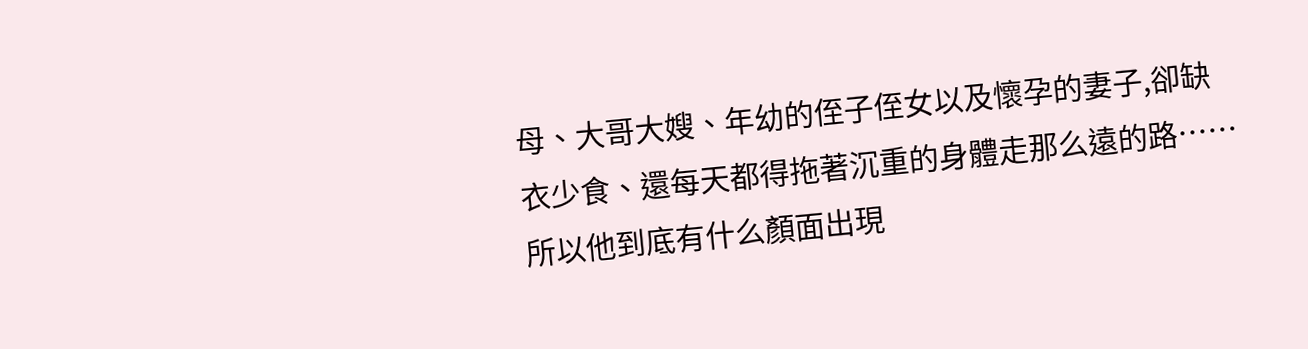母、大哥大嫂、年幼的侄子侄女以及懷孕的妻子,卻缺衣少食、還每天都得拖著沉重的身體走那么遠的路……所以他到底有什么顏面出現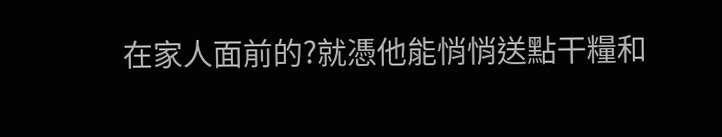在家人面前的?就憑他能悄悄送點干糧和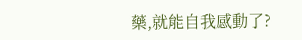藥,就能自我感動了?